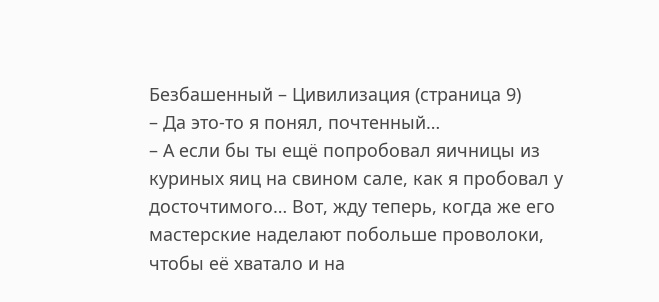Безбашенный – Цивилизация (страница 9)
– Да это-то я понял, почтенный…
– А если бы ты ещё попробовал яичницы из куриных яиц на свином сале, как я пробовал у досточтимого… Вот, жду теперь, когда же его мастерские наделают побольше проволоки, чтобы её хватало и на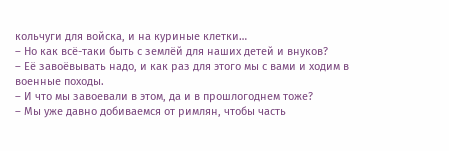кольчуги для войска, и на куриные клетки…
– Но как всё-таки быть с землёй для наших детей и внуков?
– Её завоёвывать надо, и как раз для этого мы с вами и ходим в военные походы.
– И что мы завоевали в этом, да и в прошлогоднем тоже?
– Мы уже давно добиваемся от римлян, чтобы часть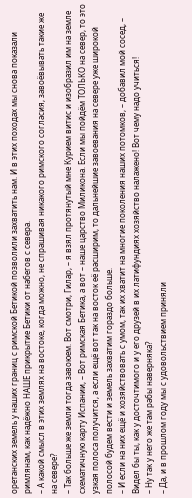оретанских земель у наших границ с римской Бетикой позволили захватить нам. И в этих походах мы снова показали римлянам, как надёжно НАШЕ прикрытие Бетики от набегов с севера.
– А какой смысл в этих землях на востоке, когда можно, не спрашивая никакого римского согласия, завоёвывать такие же на севере?
– Так больше же земли тогда завоюем. Вот смотри, Гилар, – я взял протянутый мне Курием витис и изобразил им на земле схематичную карту Испании, – Вот римская Бетика, а вот – наше царство Миликона. Если мы пойдём ТОЛЬКО на север, то это узкая полоса получится, а если ещё вот так на восток её расширим, то дальнейшие завоевания на севере уже широкой полосой будем вести и земель захватим гораздо больше.
– И если на них ещё и хозяйствовать с умом, так их хватит на многие поколения наших потомков, – добавил мой сосед, – Видел бы ты, как у досточтимого и у его друзей в их латифундиях хозяйство налажено! Вот чему надо учиться!
– Ну так у него же там рабы наверняка?
– Да, и в прошлом году мы с удовольствием приняли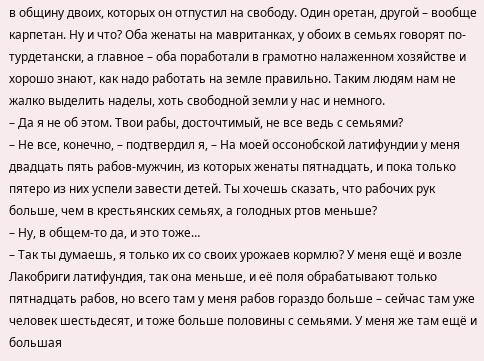в общину двоих, которых он отпустил на свободу. Один оретан, другой – вообще карпетан. Ну и что? Оба женаты на мавританках, у обоих в семьях говорят по-турдетански, а главное – оба поработали в грамотно налаженном хозяйстве и хорошо знают, как надо работать на земле правильно. Таким людям нам не жалко выделить наделы, хоть свободной земли у нас и немного.
– Да я не об этом. Твои рабы, досточтимый, не все ведь с семьями?
– Не все, конечно, – подтвердил я, – На моей оссонобской латифундии у меня двадцать пять рабов-мужчин, из которых женаты пятнадцать, и пока только пятеро из них успели завести детей. Ты хочешь сказать, что рабочих рук больше, чем в крестьянских семьях, а голодных ртов меньше?
– Ну, в общем-то да, и это тоже…
– Так ты думаешь, я только их со своих урожаев кормлю? У меня ещё и возле Лакобриги латифундия, так она меньше, и её поля обрабатывают только пятнадцать рабов, но всего там у меня рабов гораздо больше – сейчас там уже человек шестьдесят, и тоже больше половины с семьями. У меня же там ещё и большая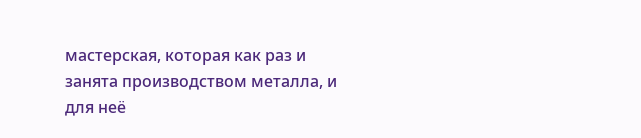мастерская, которая как раз и занята производством металла, и для неё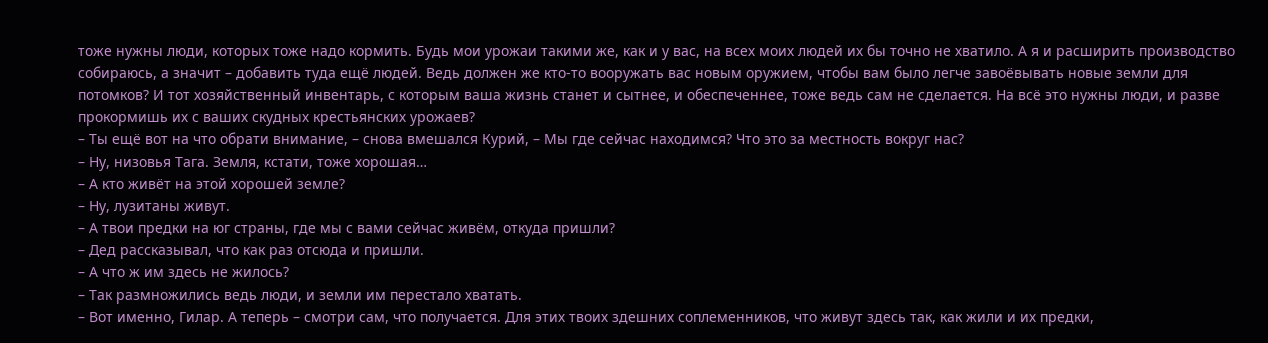тоже нужны люди, которых тоже надо кормить. Будь мои урожаи такими же, как и у вас, на всех моих людей их бы точно не хватило. А я и расширить производство собираюсь, а значит – добавить туда ещё людей. Ведь должен же кто-то вооружать вас новым оружием, чтобы вам было легче завоёвывать новые земли для потомков? И тот хозяйственный инвентарь, с которым ваша жизнь станет и сытнее, и обеспеченнее, тоже ведь сам не сделается. На всё это нужны люди, и разве прокормишь их с ваших скудных крестьянских урожаев?
– Ты ещё вот на что обрати внимание, – снова вмешался Курий, – Мы где сейчас находимся? Что это за местность вокруг нас?
– Ну, низовья Тага. Земля, кстати, тоже хорошая…
– А кто живёт на этой хорошей земле?
– Ну, лузитаны живут.
– А твои предки на юг страны, где мы с вами сейчас живём, откуда пришли?
– Дед рассказывал, что как раз отсюда и пришли.
– А что ж им здесь не жилось?
– Так размножились ведь люди, и земли им перестало хватать.
– Вот именно, Гилар. А теперь – смотри сам, что получается. Для этих твоих здешних соплеменников, что живут здесь так, как жили и их предки,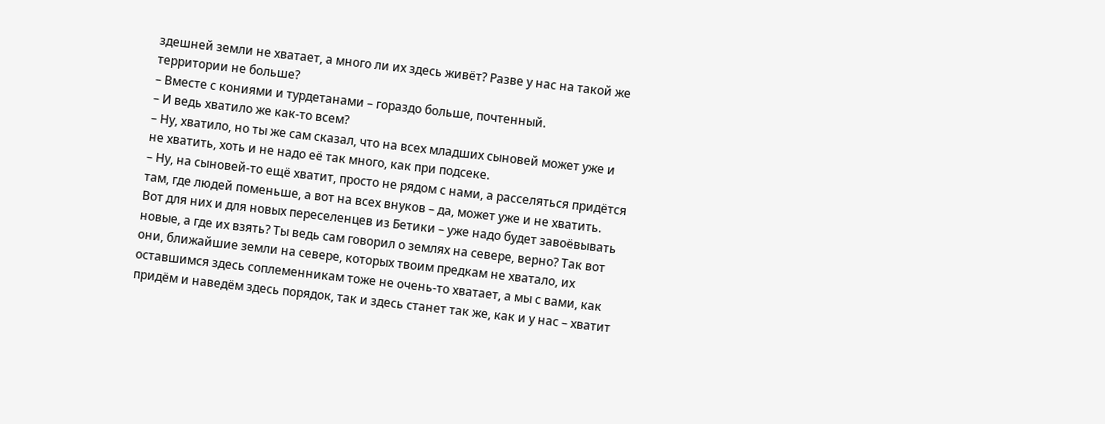здешней земли не хватает, а много ли их здесь живёт? Разве у нас на такой же территории не больше?
– Вместе с кониями и турдетанами – гораздо больше, почтенный.
– И ведь хватило же как-то всем?
– Ну, хватило, но ты же сам сказал, что на всех младших сыновей может уже и не хватить, хоть и не надо её так много, как при подсеке.
– Ну, на сыновей-то ещё хватит, просто не рядом с нами, а расселяться придётся там, где людей поменьше, а вот на всех внуков – да, может уже и не хватить. Вот для них и для новых переселенцев из Бетики – уже надо будет завоёвывать новые, а где их взять? Ты ведь сам говорил о землях на севере, верно? Так вот они, ближайшие земли на севере, которых твоим предкам не хватало, их оставшимся здесь соплеменникам тоже не очень-то хватает, а мы с вами, как придём и наведём здесь порядок, так и здесь станет так же, как и у нас – хватит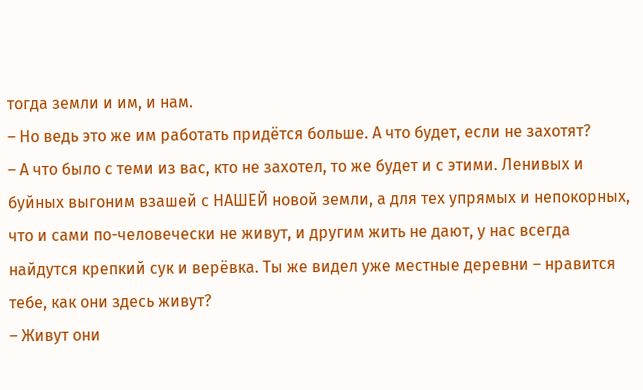тогда земли и им, и нам.
– Но ведь это же им работать придётся больше. А что будет, если не захотят?
– А что было с теми из вас, кто не захотел, то же будет и с этими. Ленивых и буйных выгоним взашей с НАШЕЙ новой земли, а для тех упрямых и непокорных, что и сами по-человечески не живут, и другим жить не дают, у нас всегда найдутся крепкий сук и верёвка. Ты же видел уже местные деревни – нравится тебе, как они здесь живут?
– Живут они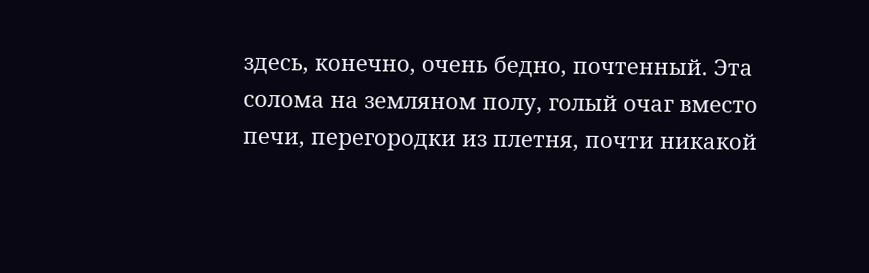здесь, конечно, очень бедно, почтенный. Эта солома на земляном полу, голый очаг вместо печи, перегородки из плетня, почти никакой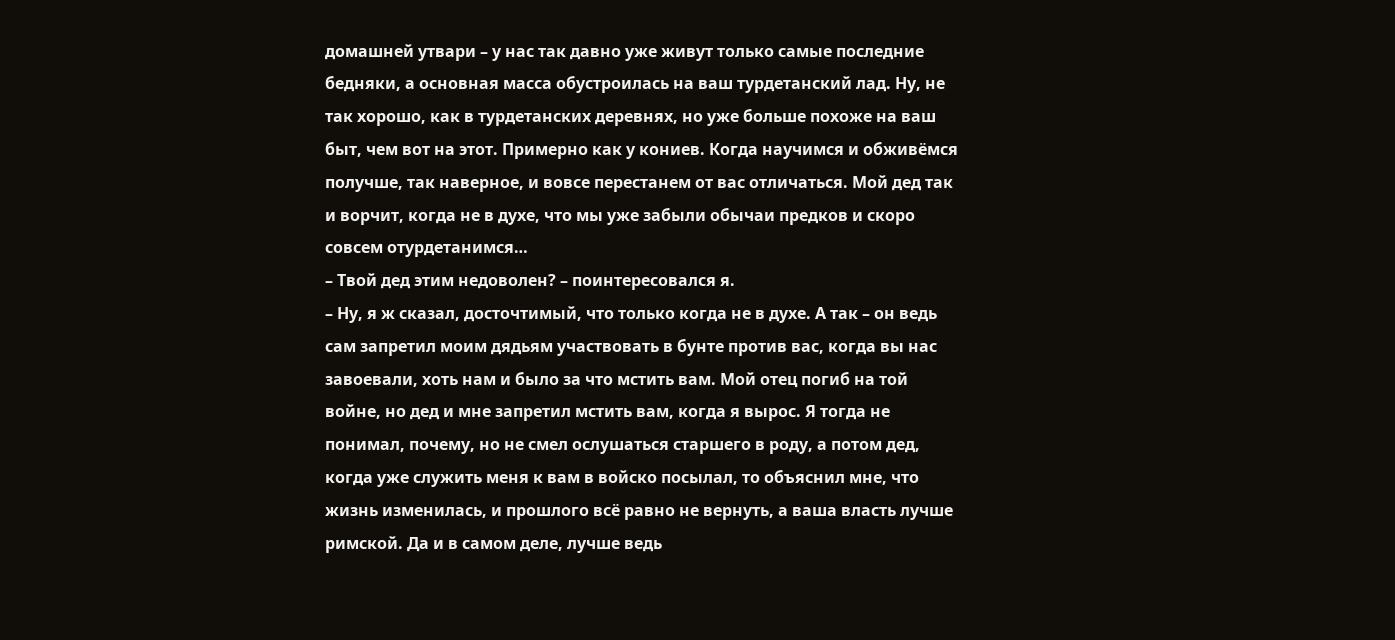домашней утвари – у нас так давно уже живут только самые последние бедняки, а основная масса обустроилась на ваш турдетанский лад. Ну, не так хорошо, как в турдетанских деревнях, но уже больше похоже на ваш быт, чем вот на этот. Примерно как у кониев. Когда научимся и обживёмся получше, так наверное, и вовсе перестанем от вас отличаться. Мой дед так и ворчит, когда не в духе, что мы уже забыли обычаи предков и скоро совсем отурдетанимся…
– Твой дед этим недоволен? – поинтересовался я.
– Ну, я ж сказал, досточтимый, что только когда не в духе. А так – он ведь сам запретил моим дядьям участвовать в бунте против вас, когда вы нас завоевали, хоть нам и было за что мстить вам. Мой отец погиб на той войне, но дед и мне запретил мстить вам, когда я вырос. Я тогда не понимал, почему, но не смел ослушаться старшего в роду, а потом дед, когда уже служить меня к вам в войско посылал, то объяснил мне, что жизнь изменилась, и прошлого всё равно не вернуть, а ваша власть лучше римской. Да и в самом деле, лучше ведь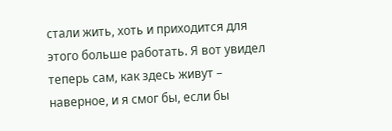стали жить, хоть и приходится для этого больше работать. Я вот увидел теперь сам, как здесь живут – наверное, и я смог бы, если бы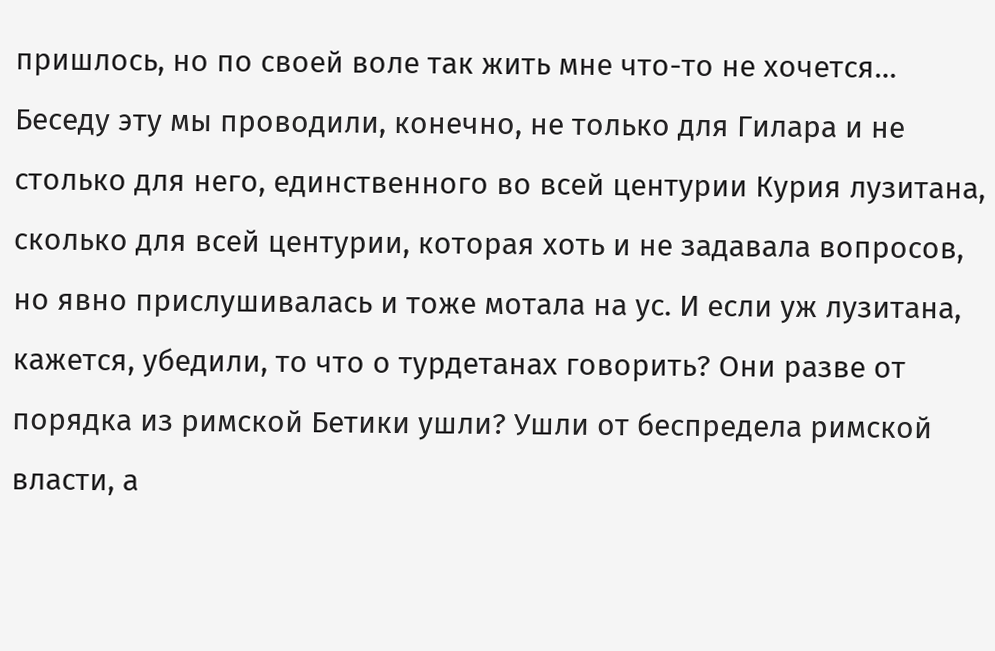пришлось, но по своей воле так жить мне что-то не хочется…
Беседу эту мы проводили, конечно, не только для Гилара и не столько для него, единственного во всей центурии Курия лузитана, сколько для всей центурии, которая хоть и не задавала вопросов, но явно прислушивалась и тоже мотала на ус. И если уж лузитана, кажется, убедили, то что о турдетанах говорить? Они разве от порядка из римской Бетики ушли? Ушли от беспредела римской власти, а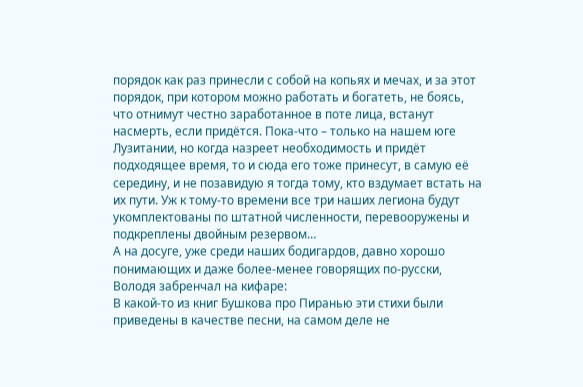порядок как раз принесли с собой на копьях и мечах, и за этот порядок, при котором можно работать и богатеть, не боясь, что отнимут честно заработанное в поте лица, встанут насмерть, если придётся. Пока-что – только на нашем юге Лузитании, но когда назреет необходимость и придёт подходящее время, то и сюда его тоже принесут, в самую её середину, и не позавидую я тогда тому, кто вздумает встать на их пути. Уж к тому-то времени все три наших легиона будут укомплектованы по штатной численности, перевооружены и подкреплены двойным резервом…
А на досуге, уже среди наших бодигардов, давно хорошо понимающих и даже более-менее говорящих по-русски, Володя забренчал на кифаре:
В какой-то из книг Бушкова про Пиранью эти стихи были приведены в качестве песни, на самом деле не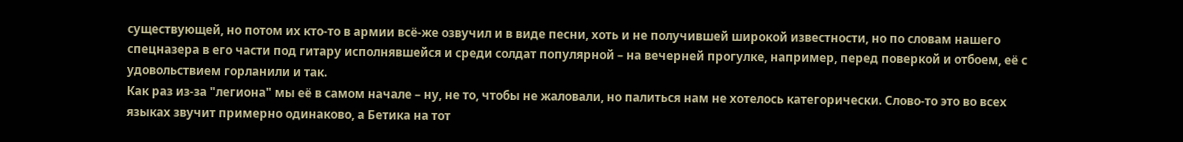существующей, но потом их кто-то в армии всё-же озвучил и в виде песни, хоть и не получившей широкой известности, но по словам нашего спецназера в его части под гитару исполнявшейся и среди солдат популярной – на вечерней прогулке, например, перед поверкой и отбоем, её с удовольствием горланили и так.
Как раз из-за "легиона" мы её в самом начале – ну, не то, чтобы не жаловали, но палиться нам не хотелось категорически. Слово-то это во всех языках звучит примерно одинаково, а Бетика на тот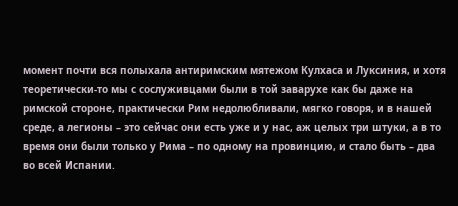момент почти вся полыхала антиримским мятежом Кулхаса и Луксиния, и хотя теоретически-то мы с сослуживцами были в той заварухе как бы даже на римской стороне, практически Рим недолюбливали, мягко говоря, и в нашей среде, а легионы – это сейчас они есть уже и у нас, аж целых три штуки, а в то время они были только у Рима – по одному на провинцию, и стало быть – два во всей Испании.